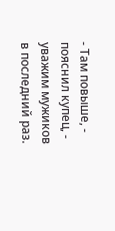- Там повыше, - пояснил купец, - уважим мужиков в последний раз.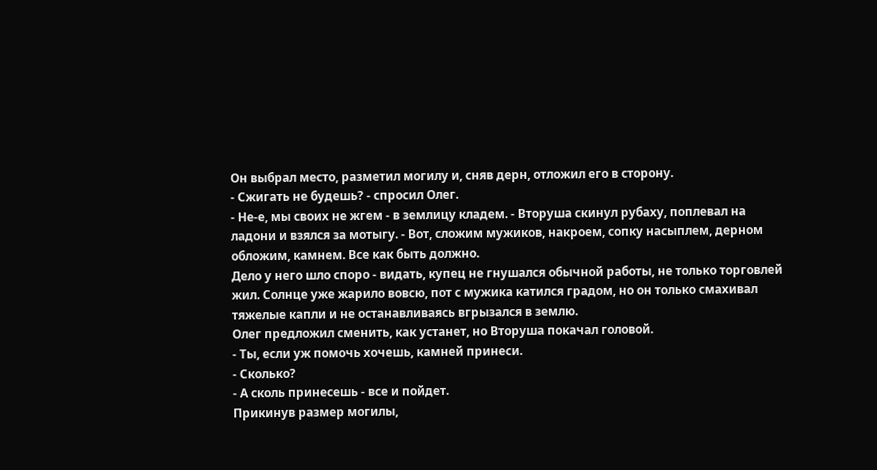Он выбрал место, разметил могилу и, сняв дерн, отложил его в сторону.
- Сжигать не будешь? - спросил Олег.
- Не-е, мы своих не жгем - в землицу кладем. - Вторуша скинул рубаху, поплевал на ладони и взялся за мотыгу. - Вот, сложим мужиков, накроем, сопку насыплем, дерном обложим, камнем. Все как быть должно.
Дело у него шло споро - видать, купец не гнушался обычной работы, не только торговлей жил. Солнце уже жарило вовсю, пот с мужика катился градом, но он только смахивал тяжелые капли и не останавливаясь вгрызался в землю.
Олег предложил сменить, как устанет, но Вторуша покачал головой.
- Ты, если уж помочь хочешь, камней принеси.
- Сколько?
- А сколь принесешь - все и пойдет.
Прикинув размер могилы,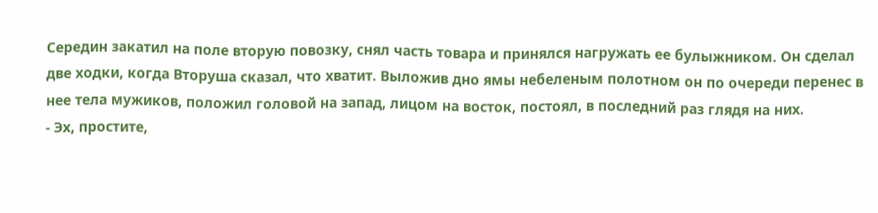Середин закатил на поле вторую повозку, снял часть товара и принялся нагружать ее булыжником. Он сделал две ходки, когда Вторуша сказал, что хватит. Выложив дно ямы небеленым полотном он по очереди перенес в нее тела мужиков, положил головой на запад, лицом на восток, постоял, в последний раз глядя на них.
- Эх, простите,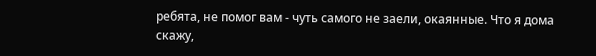ребята, не помог вам - чуть самого не заели, окаянные. Что я дома скажу,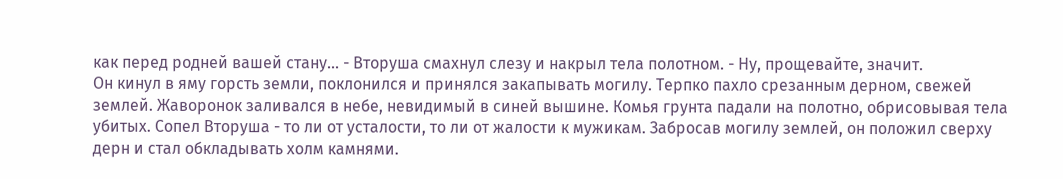как перед родней вашей стану... - Вторуша смахнул слезу и накрыл тела полотном. - Ну, прощевайте, значит.
Он кинул в яму горсть земли, поклонился и принялся закапывать могилу. Терпко пахло срезанным дерном, свежей землей. Жаворонок заливался в небе, невидимый в синей вышине. Комья грунта падали на полотно, обрисовывая тела убитых. Сопел Вторуша - то ли от усталости, то ли от жалости к мужикам. Забросав могилу землей, он положил сверху дерн и стал обкладывать холм камнями.